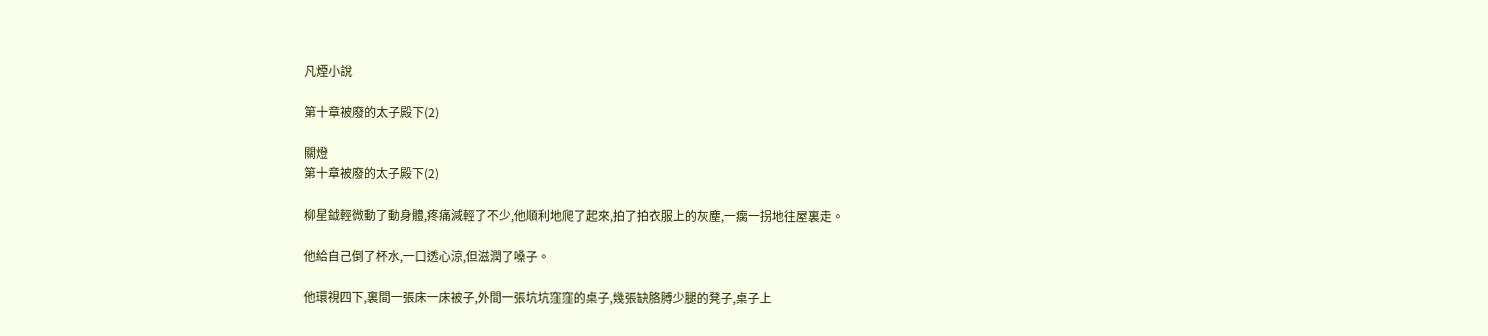凡煙小說

第十章被廢的太子殿下(2)

關燈
第十章被廢的太子殿下(2)

柳星鉞輕微動了動身體,疼痛減輕了不少,他順利地爬了起來,拍了拍衣服上的灰塵,一瘸一拐地往屋裏走。

他給自己倒了杯水,一口透心涼,但滋潤了嗓子。

他環視四下,裏間一張床一床被子,外間一張坑坑窪窪的桌子,幾張缺胳膊少腿的凳子,桌子上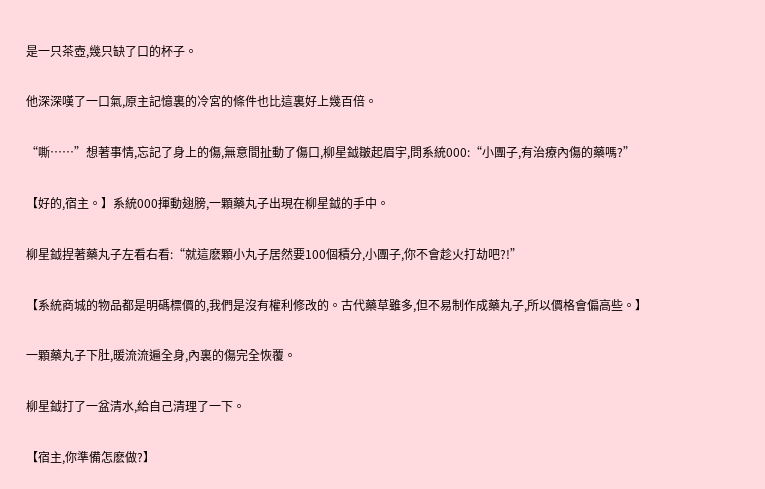是一只茶壺,幾只缺了口的杯子。

他深深嘆了一口氣,原主記憶裏的冷宮的條件也比這裏好上幾百倍。

“嘶……”想著事情,忘記了身上的傷,無意間扯動了傷口,柳星鉞皺起眉宇,問系統000:“小團子,有治療內傷的藥嗎?”

【好的,宿主。】系統000揮動翅膀,一顆藥丸子出現在柳星鉞的手中。

柳星鉞捏著藥丸子左看右看:“就這麽顆小丸子居然要100個積分,小團子,你不會趁火打劫吧?!”

【系統商城的物品都是明碼標價的,我們是沒有權利修改的。古代藥草雖多,但不易制作成藥丸子,所以價格會偏高些。】

一顆藥丸子下肚,暖流流遍全身,內裏的傷完全恢覆。

柳星鉞打了一盆清水,給自己清理了一下。

【宿主,你準備怎麽做?】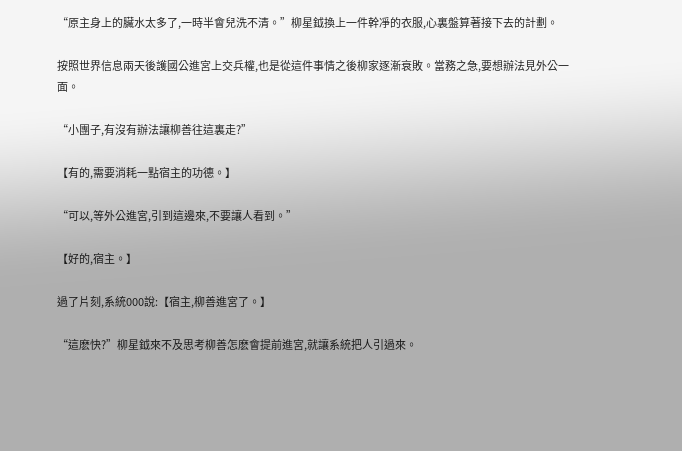“原主身上的臟水太多了,一時半會兒洗不清。”柳星鉞換上一件幹凈的衣服,心裏盤算著接下去的計劃。

按照世界信息兩天後護國公進宮上交兵權,也是從這件事情之後柳家逐漸衰敗。當務之急,要想辦法見外公一面。

“小團子,有沒有辦法讓柳善往這裏走?”

【有的,需要消耗一點宿主的功德。】

“可以,等外公進宮,引到這邊來,不要讓人看到。”

【好的,宿主。】

過了片刻,系統000說:【宿主,柳善進宮了。】

“這麽快?”柳星鉞來不及思考柳善怎麽會提前進宮,就讓系統把人引過來。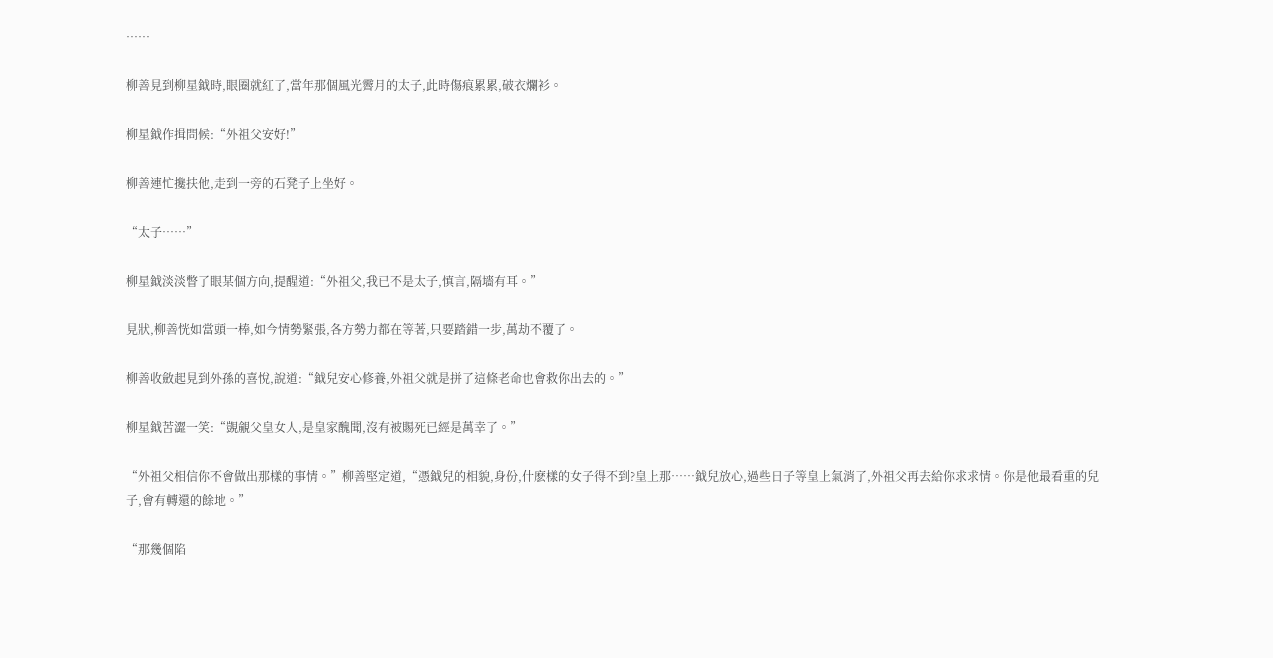……

柳善見到柳星鉞時,眼圈就紅了,當年那個風光霽月的太子,此時傷痕累累,破衣爛衫。

柳星鉞作揖問候:“外祖父安好!”

柳善連忙攙扶他,走到一旁的石凳子上坐好。

“太子……”

柳星鉞淡淡瞥了眼某個方向,提醒道:“外祖父,我已不是太子,慎言,隔墻有耳。”

見狀,柳善恍如當頭一棒,如今情勢緊張,各方勢力都在等著,只要踏錯一步,萬劫不覆了。

柳善收斂起見到外孫的喜悅,說道:“鉞兒安心修養,外祖父就是拼了這條老命也會救你出去的。”

柳星鉞苦澀一笑:“覬覦父皇女人,是皇家醜聞,沒有被賜死已經是萬幸了。”

“外祖父相信你不會做出那樣的事情。”柳善堅定道,“憑鉞兒的相貌,身份,什麽樣的女子得不到?皇上那……鉞兒放心,過些日子等皇上氣消了,外祖父再去給你求求情。你是他最看重的兒子,會有轉還的餘地。”

“那幾個陷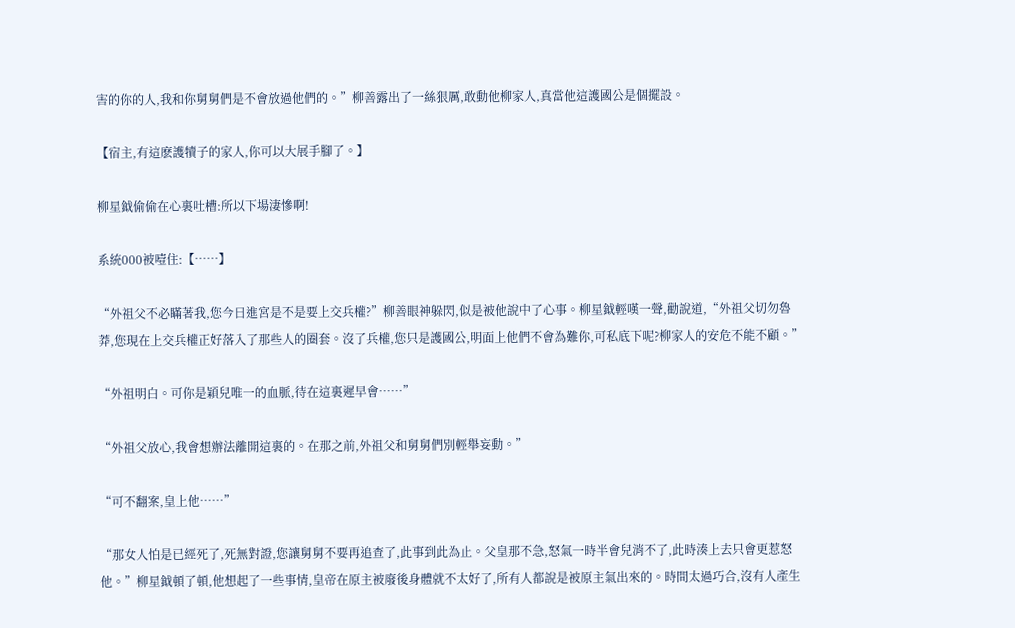害的你的人,我和你舅舅們是不會放過他們的。”柳善露出了一絲狠厲,敢動他柳家人,真當他這護國公是個擺設。

【宿主,有這麽護犢子的家人,你可以大展手腳了。】

柳星鉞偷偷在心裏吐槽:所以下場淒慘啊!

系統000被噎住:【……】

“外祖父不必瞞著我,您今日進宮是不是要上交兵權?”柳善眼神躲閃,似是被他說中了心事。柳星鉞輕嘆一聲,勸說道,“外祖父切勿魯莽,您現在上交兵權正好落入了那些人的圈套。沒了兵權,您只是護國公,明面上他們不會為難你,可私底下呢?柳家人的安危不能不顧。”

“外祖明白。可你是穎兒唯一的血脈,待在這裏遲早會……”

“外祖父放心,我會想辦法離開這裏的。在那之前,外祖父和舅舅們別輕舉妄動。”

“可不翻案,皇上他……”

“那女人怕是已經死了,死無對證,您讓舅舅不要再追查了,此事到此為止。父皇那不急,怒氣一時半會兒消不了,此時湊上去只會更惹怒他。”柳星鉞頓了頓,他想起了一些事情,皇帝在原主被廢後身體就不太好了,所有人都說是被原主氣出來的。時間太過巧合,沒有人產生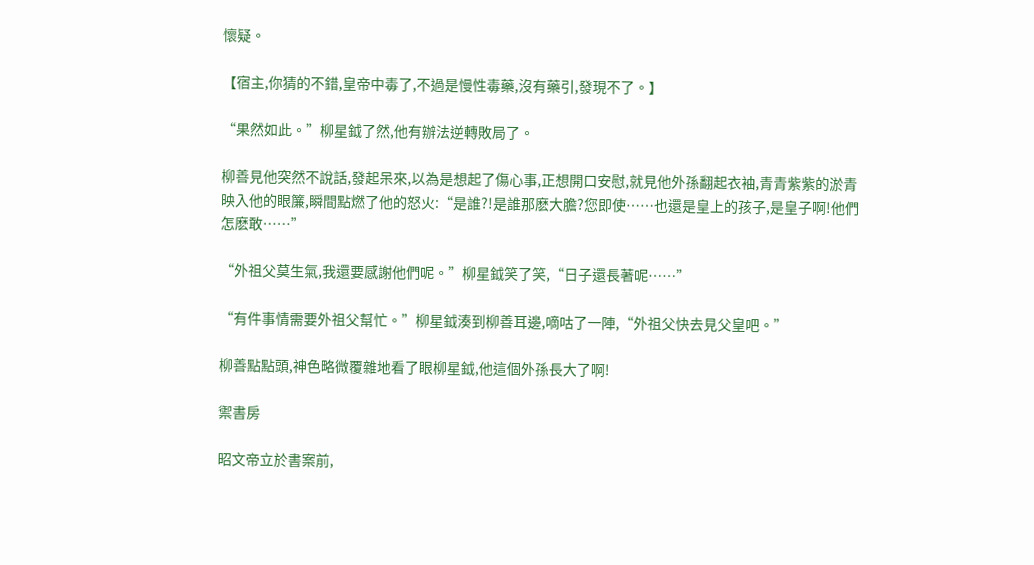懷疑。

【宿主,你猜的不錯,皇帝中毒了,不過是慢性毒藥,沒有藥引,發現不了。】

“果然如此。”柳星鉞了然,他有辦法逆轉敗局了。

柳善見他突然不說話,發起呆來,以為是想起了傷心事,正想開口安慰,就見他外孫翻起衣袖,青青紫紫的淤青映入他的眼簾,瞬間點燃了他的怒火:“是誰?!是誰那麽大膽?您即使……也還是皇上的孩子,是皇子啊!他們怎麽敢……”

“外祖父莫生氣,我還要感謝他們呢。”柳星鉞笑了笑,“日子還長著呢……”

“有件事情需要外祖父幫忙。”柳星鉞湊到柳善耳邊,嘀咕了一陣,“外祖父快去見父皇吧。”

柳善點點頭,神色略微覆雜地看了眼柳星鉞,他這個外孫長大了啊!

禦書房

昭文帝立於書案前,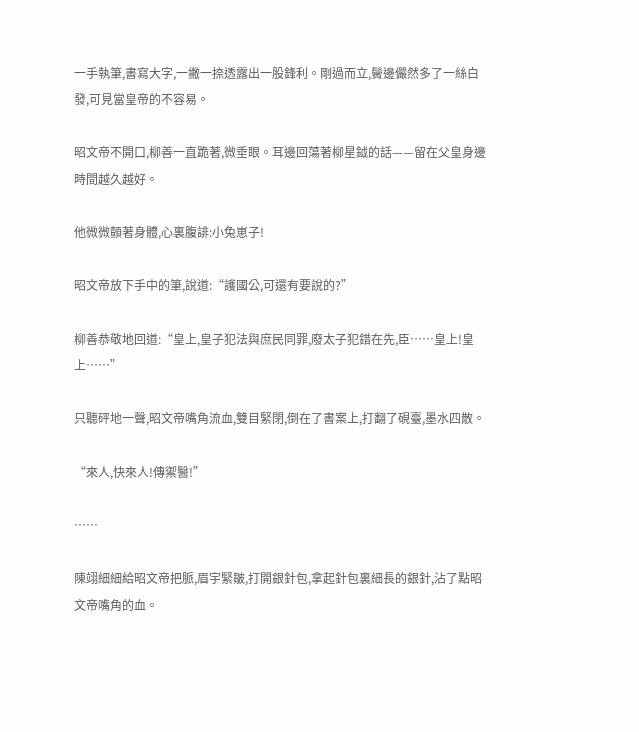一手執筆,書寫大字,一撇一捺透露出一股鋒利。剛過而立,鬢邊儼然多了一絲白發,可見當皇帝的不容易。

昭文帝不開口,柳善一直跪著,微垂眼。耳邊回蕩著柳星鉞的話——留在父皇身邊時間越久越好。

他微微顫著身體,心裏腹誹:小兔崽子!

昭文帝放下手中的筆,說道:“護國公,可還有要說的?”

柳善恭敬地回道:“皇上,皇子犯法與庶民同罪,廢太子犯錯在先,臣……皇上!皇上……”

只聽砰地一聲,昭文帝嘴角流血,雙目緊閉,倒在了書案上,打翻了硯臺,墨水四散。

“來人,快來人!傳禦醫!”

……

陳翊細細給昭文帝把脈,眉宇緊皺,打開銀針包,拿起針包裏細長的銀針,沾了點昭文帝嘴角的血。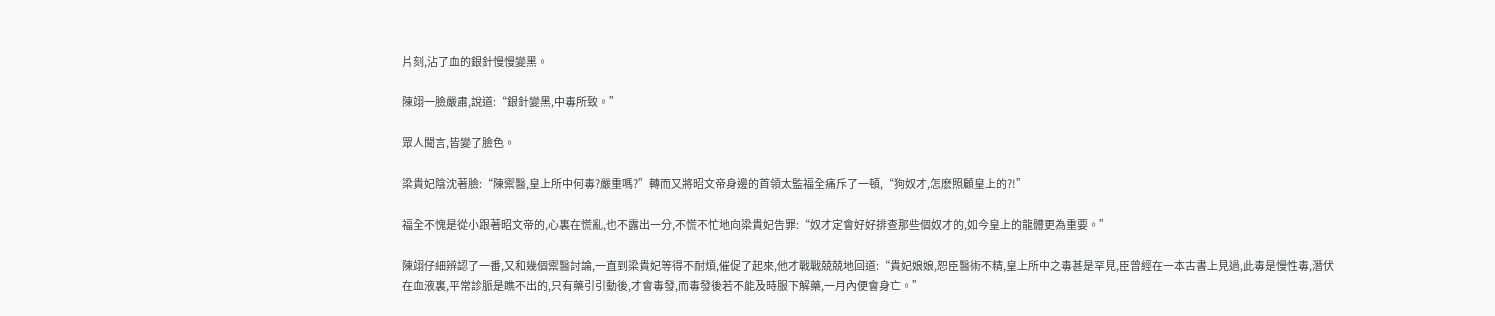片刻,沾了血的銀針慢慢變黑。

陳翊一臉嚴肅,說道:“銀針變黑,中毒所致。”

眾人聞言,皆變了臉色。

梁貴妃陰沈著臉:“陳禦醫,皇上所中何毒?嚴重嗎?”轉而又將昭文帝身邊的首領太監福全痛斥了一頓,“狗奴才,怎麽照顧皇上的?!”

福全不愧是從小跟著昭文帝的,心裏在慌亂,也不露出一分,不慌不忙地向梁貴妃告罪:“奴才定會好好排查那些個奴才的,如今皇上的龍體更為重要。”

陳翊仔細辨認了一番,又和幾個禦醫討論,一直到梁貴妃等得不耐煩,催促了起來,他才戰戰兢兢地回道:“貴妃娘娘,恕臣醫術不精,皇上所中之毒甚是罕見,臣曾經在一本古書上見過,此毒是慢性毒,潛伏在血液裏,平常診脈是瞧不出的,只有藥引引動後,才會毒發,而毒發後若不能及時服下解藥,一月內便會身亡。”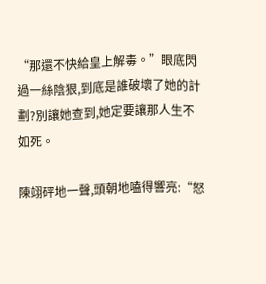“那還不快給皇上解毒。”眼底閃過一絲陰狠,到底是誰破壞了她的計劃?別讓她查到,她定要讓那人生不如死。

陳翊砰地一聲,頭朝地嗑得響亮:“怒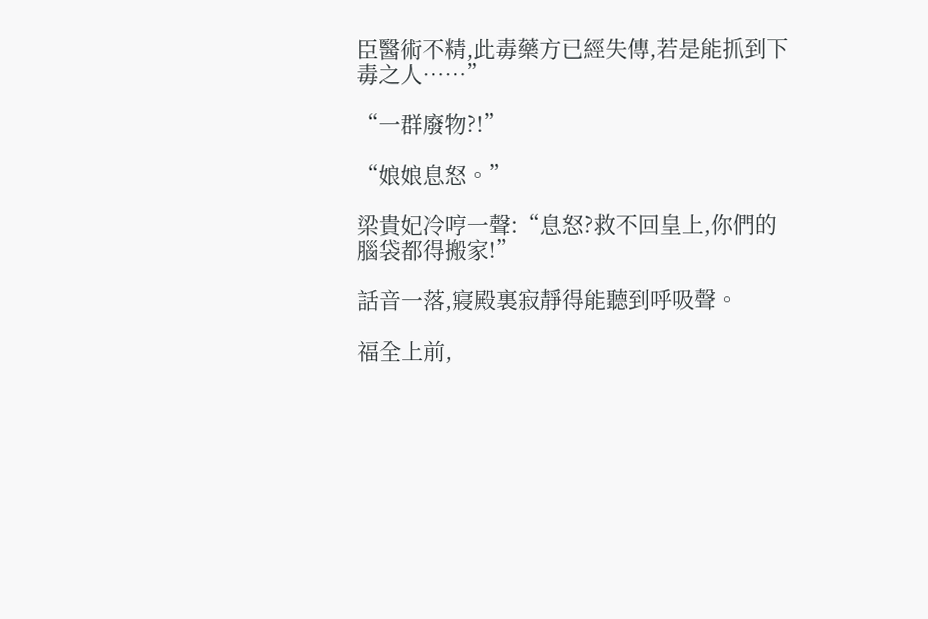臣醫術不精,此毒藥方已經失傳,若是能抓到下毒之人……”

“一群廢物?!”

“娘娘息怒。”

梁貴妃冷哼一聲:“息怒?救不回皇上,你們的腦袋都得搬家!”

話音一落,寢殿裏寂靜得能聽到呼吸聲。

福全上前,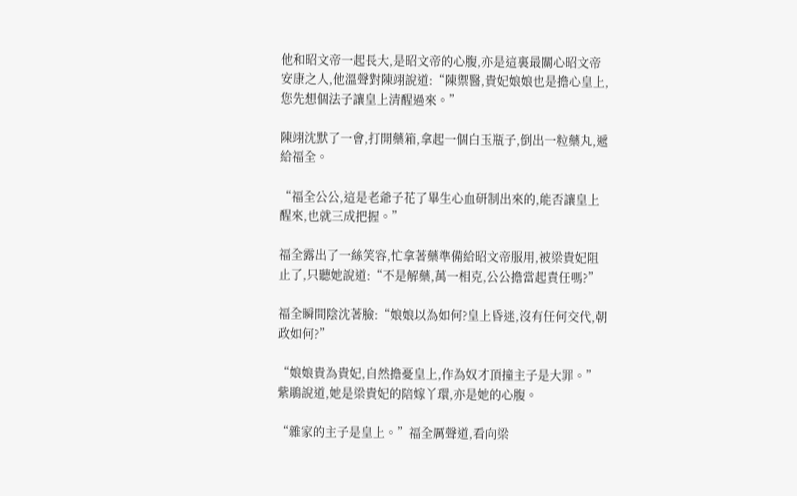他和昭文帝一起長大,是昭文帝的心腹,亦是這裏最關心昭文帝安康之人,他溫聲對陳翊說道:“陳禦醫,貴妃娘娘也是擔心皇上,您先想個法子讓皇上清醒過來。”

陳翊沈默了一會,打開藥箱,拿起一個白玉瓶子,倒出一粒藥丸,遞給福全。

“福全公公,這是老爺子花了畢生心血研制出來的,能否讓皇上醒來,也就三成把握。”

福全露出了一絲笑容,忙拿著藥準備給昭文帝服用,被梁貴妃阻止了,只聽她說道:“不是解藥,萬一相克,公公擔當起責任嗎?”

福全瞬間陰沈著臉:“娘娘以為如何?皇上昏迷,沒有任何交代,朝政如何?”

“娘娘貴為貴妃,自然擔憂皇上,作為奴才頂撞主子是大罪。”紫鵑說道,她是梁貴妃的陪嫁丫環,亦是她的心腹。

“雜家的主子是皇上。”福全厲聲道,看向梁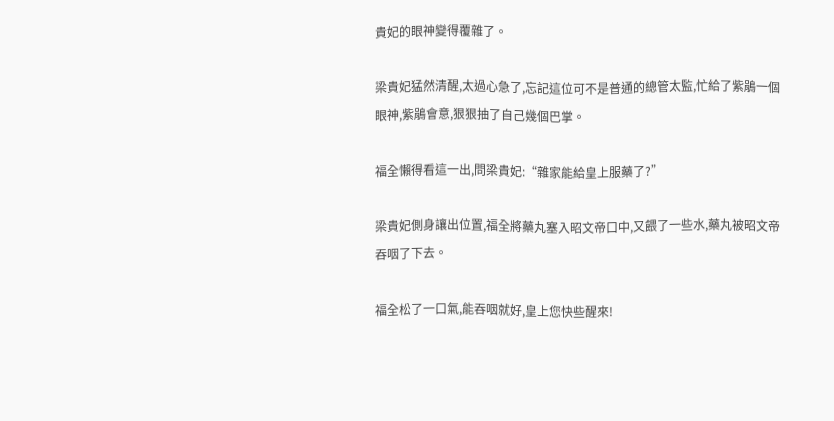貴妃的眼神變得覆雜了。

梁貴妃猛然清醒,太過心急了,忘記這位可不是普通的總管太監,忙給了紫鵑一個眼神,紫鵑會意,狠狠抽了自己幾個巴掌。

福全懶得看這一出,問梁貴妃:“雜家能給皇上服藥了?”

梁貴妃側身讓出位置,福全將藥丸塞入昭文帝口中,又餵了一些水,藥丸被昭文帝吞咽了下去。

福全松了一口氣,能吞咽就好,皇上您快些醒來!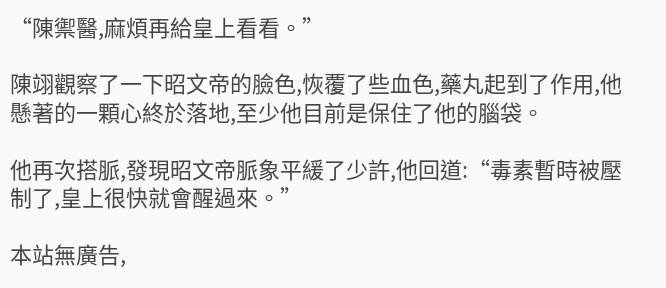“陳禦醫,麻煩再給皇上看看。”

陳翊觀察了一下昭文帝的臉色,恢覆了些血色,藥丸起到了作用,他懸著的一顆心終於落地,至少他目前是保住了他的腦袋。

他再次搭脈,發現昭文帝脈象平緩了少許,他回道:“毒素暫時被壓制了,皇上很快就會醒過來。”

本站無廣告,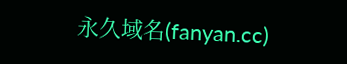永久域名(fanyan.cc)